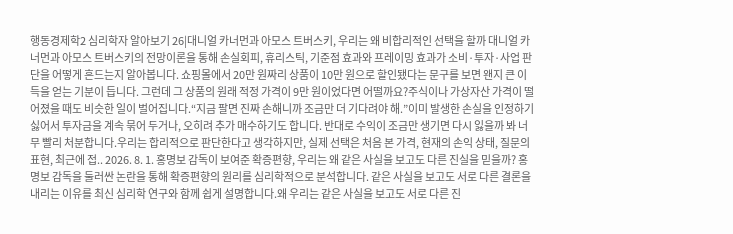행동경제학2 심리학자 알아보기 26|대니얼 카너먼과 아모스 트버스키, 우리는 왜 비합리적인 선택을 할까 대니얼 카너먼과 아모스 트버스키의 전망이론을 통해 손실회피, 휴리스틱, 기준점 효과와 프레이밍 효과가 소비·투자·사업 판단을 어떻게 흔드는지 알아봅니다. 쇼핑몰에서 20만 원짜리 상품이 10만 원으로 할인됐다는 문구를 보면 왠지 큰 이득을 얻는 기분이 듭니다. 그런데 그 상품의 원래 적정 가격이 9만 원이었다면 어떨까요?주식이나 가상자산 가격이 떨어졌을 때도 비슷한 일이 벌어집니다.“지금 팔면 진짜 손해니까 조금만 더 기다려야 해.”이미 발생한 손실을 인정하기 싫어서 투자금을 계속 묶어 두거나, 오히려 추가 매수하기도 합니다. 반대로 수익이 조금만 생기면 다시 잃을까 봐 너무 빨리 처분합니다.우리는 합리적으로 판단한다고 생각하지만, 실제 선택은 처음 본 가격, 현재의 손익 상태, 질문의 표현, 최근에 접.. 2026. 8. 1. 홍명보 감독이 보여준 확증편향, 우리는 왜 같은 사실을 보고도 다른 진실을 믿을까? 홍명보 감독을 둘러싼 논란을 통해 확증편향의 원리를 심리학적으로 분석합니다. 같은 사실을 보고도 서로 다른 결론을 내리는 이유를 최신 심리학 연구와 함께 쉽게 설명합니다.왜 우리는 같은 사실을 보고도 서로 다른 진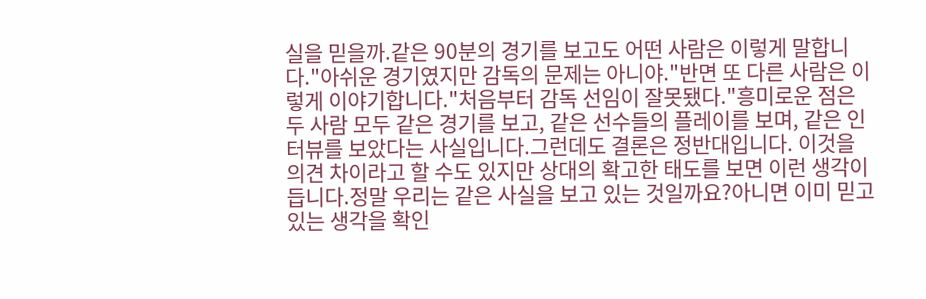실을 믿을까.같은 90분의 경기를 보고도 어떤 사람은 이렇게 말합니다."아쉬운 경기였지만 감독의 문제는 아니야."반면 또 다른 사람은 이렇게 이야기합니다."처음부터 감독 선임이 잘못됐다."흥미로운 점은 두 사람 모두 같은 경기를 보고, 같은 선수들의 플레이를 보며, 같은 인터뷰를 보았다는 사실입니다.그런데도 결론은 정반대입니다. 이것을 의견 차이라고 할 수도 있지만 상대의 확고한 태도를 보면 이런 생각이 듭니다.정말 우리는 같은 사실을 보고 있는 것일까요?아니면 이미 믿고 있는 생각을 확인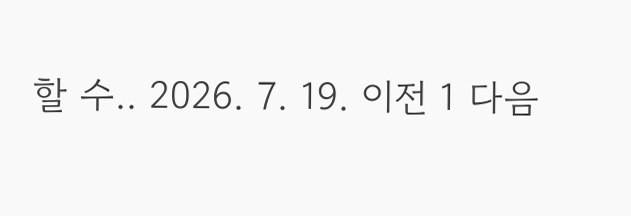할 수.. 2026. 7. 19. 이전 1 다음